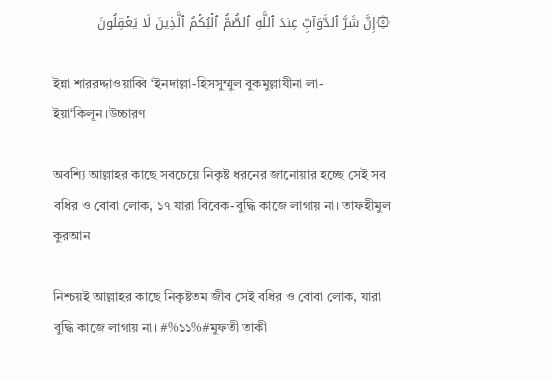۞إِنَّ شَرَّ ٱلدَّوَآبِّ عِندَ ٱللَّهِ ٱلصُّمُّ ٱلۡبُكۡمُ ٱلَّذِينَ لَا يَعۡقِلُونَ

ইন্না শাররদ্দাওয়াব্বি ‘ইনদাল্লা-হিসসুম্মুল বুকমুল্লাযীনা লা-ইয়া‘কিলূন।উচ্চারণ

অবশ্যি আল্লাহর কাছে সবচেয়ে নিকৃষ্ট ধরনের জানোয়ার হচ্ছে সেই সব বধির ও বোবা লোক, ১৭ যারা বিবেক-বুদ্ধি কাজে লাগায় না। তাফহীমুল কুরআন

নিশ্চয়ই আল্লাহর কাছে নিকৃষ্টতম জীব সেই বধির ও বোবা লোক, যারা বুদ্ধি কাজে লাগায় না। #%১১%#মুফতী তাকী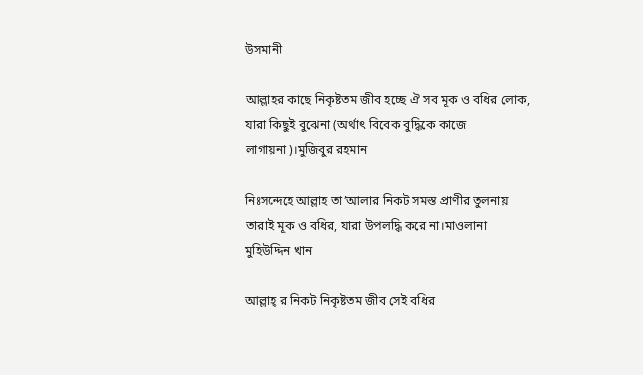উসমানী

আল্লাহর কাছে নিকৃষ্টতম জীব হচ্ছে ঐ সব মূক ও বধির লোক, যারা কিছুই বুঝেনা (অর্থাৎ বিবেক বুদ্ধিকে কাজে লাগায়না)।মুজিবুর রহমান

নিঃসন্দেহে আল্লাহ তা’আলার নিকট সমস্ত প্রাণীর তুলনায় তারাই মূক ও বধির, যারা উপলদ্ধি করে না।মাওলানা মুহিউদ্দিন খান

আল্লাহ্ র নিকট নিকৃষ্টতম জীব সেই বধির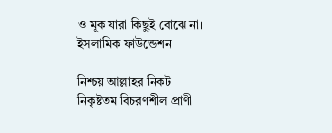ও মূক যারা কিছুই বোঝে না। ইসলামিক ফাউন্ডেশন

নিশ্চয় আল্লাহর নিকট নিকৃষ্টতম বিচরণশীল প্রাণী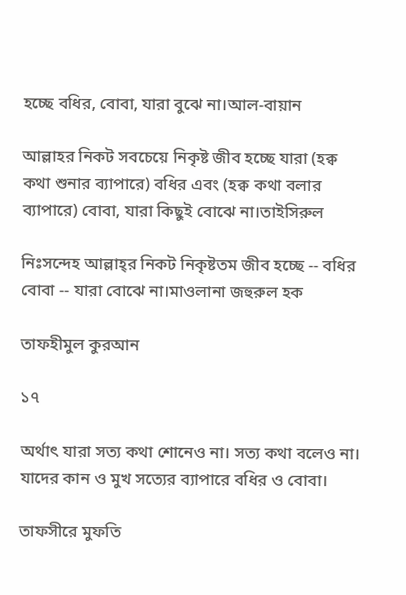হচ্ছে বধির, বোবা, যারা বুঝে না।আল-বায়ান

আল্লাহর নিকট সবচেয়ে নিকৃষ্ট জীব হচ্ছে যারা (হক্ব কথা শুনার ব্যাপারে) বধির এবং (হক্ব কথা বলার ব্যাপারে) বোবা, যারা কিছুই বোঝে না।তাইসিরুল

নিঃসন্দেহ আল্লাহ্‌র নিকট নিকৃষ্টতম জীব হচ্ছে -- বধির বোবা -- যারা বোঝে না।মাওলানা জহুরুল হক

তাফহীমুল কুরআন

১৭

অর্থাৎ যারা সত্য কথা শোনেও না। সত্য কথা বলেও না। যাদের কান ও মুখ সত্যের ব্যাপারে বধির ও বোবা।

তাফসীরে মুফতি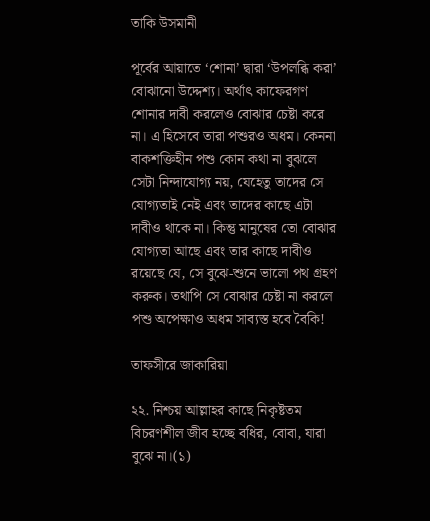তাকি উসমানী

পূর্বের আয়াতে ‘শোনা’ দ্বারা ‘উপলব্ধি করা’ বোঝানো উদ্দেশ্য। অর্থাৎ কাফেরগণ শোনার দাবী করলেও বোঝার চেষ্টা করে না। এ হিসেবে তারা পশুরও অধম। কেননা বাকশক্তিহীন পশু কোন কথা না বুঝলে সেটা নিন্দাযোগ্য নয়, যেহেতু তাদের সে যোগ্যতাই নেই এবং তাদের কাছে এটা দাবীও থাকে না। কিন্তু মানুষের তো বোঝার যোগ্যতা আছে এবং তার কাছে দাবীও রয়েছে যে, সে বুঝে-শুনে ভালো পথ গ্রহণ করুক। তথাপি সে বোঝার চেষ্টা না করলে পশু অপেক্ষাও অধম সাব্যস্ত হবে বৈকি!

তাফসীরে জাকারিয়া

২২. নিশ্চয় আল্লাহর কাছে নিকৃষ্টতম বিচরণশীল জীব হচ্ছে বধির, বোবা, যারা বুঝে না।(১)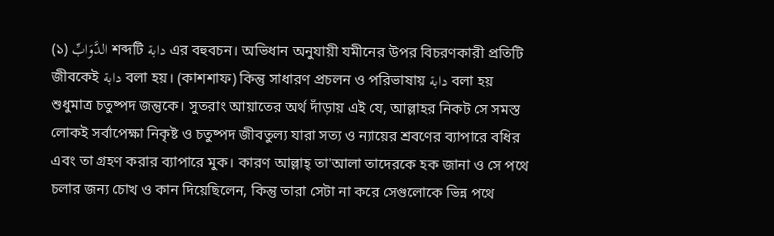(১) الدَّوَابِّ শব্দটি دابة এর বহুবচন। অভিধান অনুযায়ী যমীনের উপর বিচরণকারী প্রতিটি জীবকেই دابة বলা হয়। (কাশশাফ) কিন্তু সাধারণ প্রচলন ও পরিভাষায় دابة বলা হয় শুধুমাত্র চতুষ্পদ জন্তুকে। সুতরাং আয়াতের অর্থ দাঁড়ায় এই যে, আল্লাহর নিকট সে সমস্ত লোকই সর্বাপেক্ষা নিকৃষ্ট ও চতুষ্পদ জীবতুল্য যারা সত্য ও ন্যায়ের শ্রবণের ব্যাপারে বধির এবং তা গ্রহণ করার ব্যাপারে মুক। কারণ আল্লাহ্ তা'আলা তাদেরকে হক জানা ও সে পথে চলার জন্য চোখ ও কান দিয়েছিলেন, কিন্তু তারা সেটা না করে সেগুলোকে ভিন্ন পথে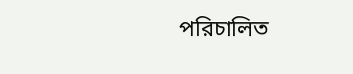পরিচালিত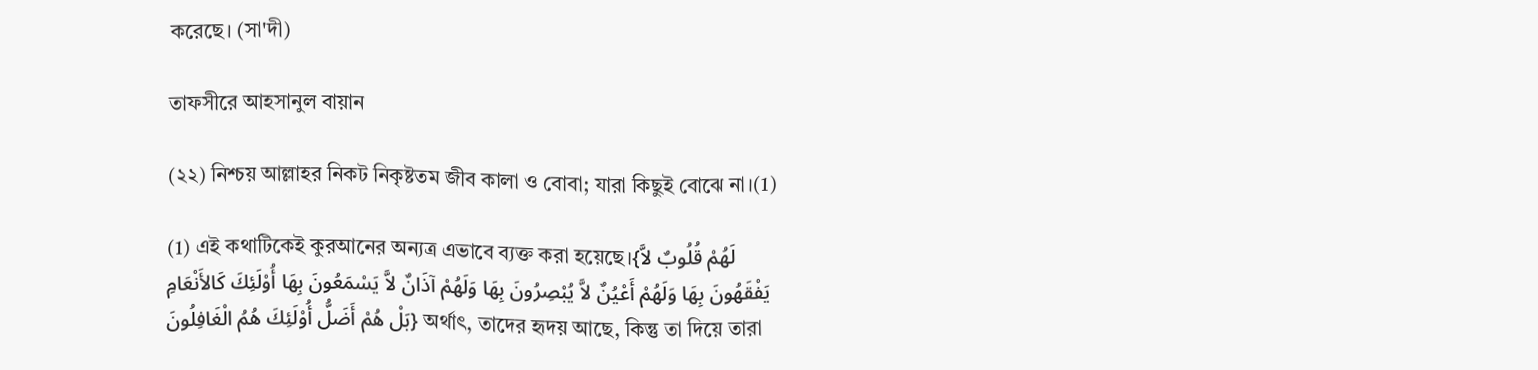করেছে। (সা'দী)

তাফসীরে আহসানুল বায়ান

(২২) নিশ্চয় আল্লাহর নিকট নিকৃষ্টতম জীব কালা ও বোবা; যারা কিছুই বোঝে না।(1)

(1) এই কথাটিকেই কুরআনের অন্যত্র এভাবে ব্যক্ত করা হয়েছে।{لَهُمْ قُلُوبٌ لاَّ يَفْقَهُونَ بِهَا وَلَهُمْ أَعْيُنٌ لاَّ يُبْصِرُونَ بِهَا وَلَهُمْ آذَانٌ لاَّ يَسْمَعُونَ بِهَا أُوْلَئِكَ كَالأَنْعَامِ بَلْ هُمْ أَضَلُّ أُوْلَئِكَ هُمُ الْغَافِلُونَ} অর্থাৎ, তাদের হৃদয় আছে, কিন্তু তা দিয়ে তারা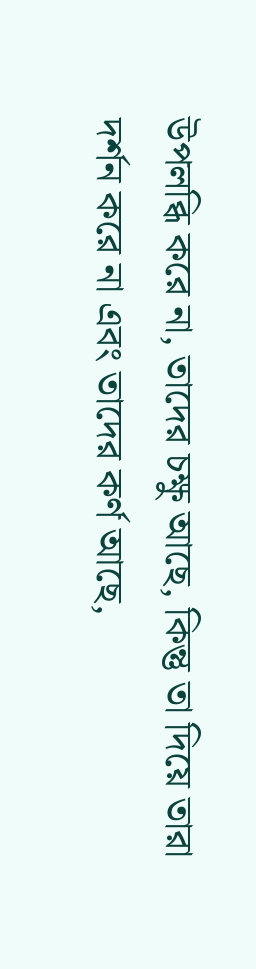উপলব্ধি করে না, তাদের চক্ষু আছে, কিন্তু তা দিয়ে তারা দর্শন করে না এবং তাদের কর্ণ আছে,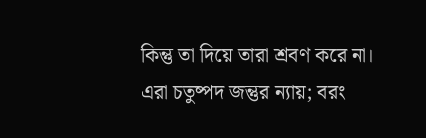কিন্তু তা দিয়ে তারা শ্রবণ করে না। এরা চতুষ্পদ জন্তুর ন্যায়; বরং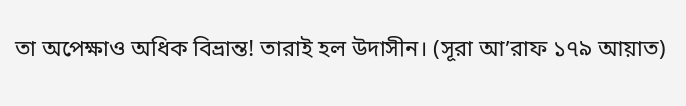তা অপেক্ষাও অধিক বিভ্রান্ত! তারাই হল উদাসীন। (সূরা আ’রাফ ১৭৯ আয়াত)